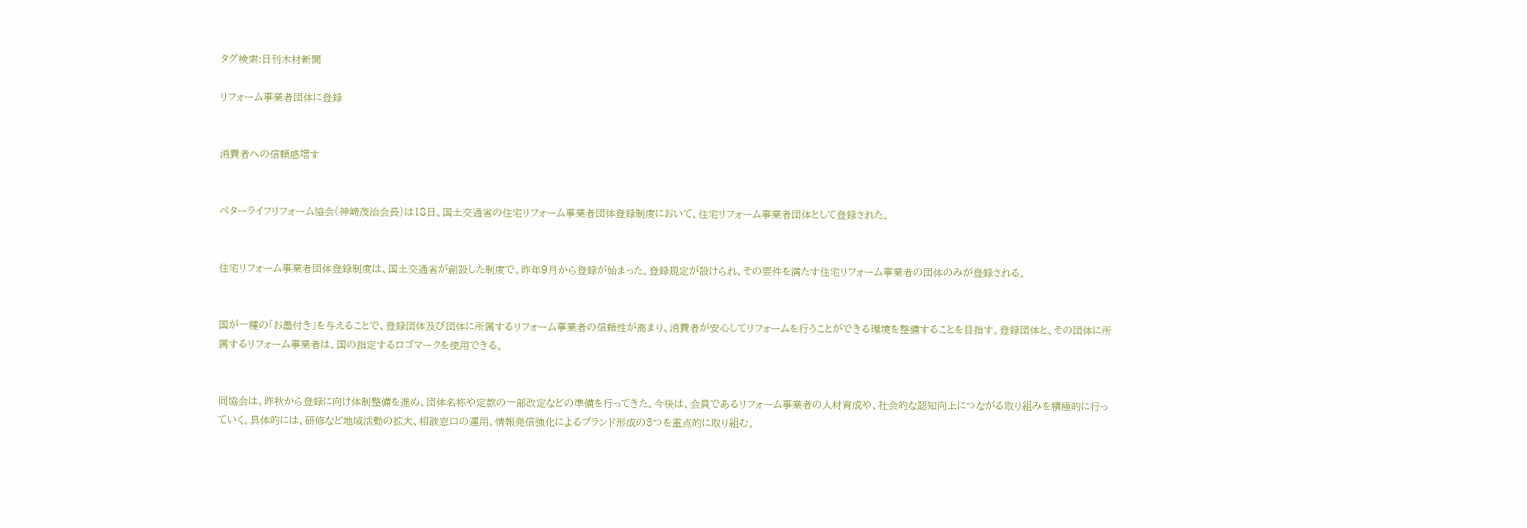タグ検索:日刊木材新聞

リフォーム事業者団体に登録


消費者への信頼感増す


ベターライフリフォーム協会(神﨑茂治会長)は18日、国土交通省の住宅リフォーム事業者団体登録制度において、住宅リフォーム事業者団体として登録された。


住宅リフォーム事業者団体登録制度は、国土交通省が創設した制度で、昨年9月から登録が始まった。登録規定が設けられ、その要件を満たす住宅リフォーム事業者の団体のみが登録される。


国が一種の「お墨付き」を与えることで、登録団体及び団体に所属するリフォーム事業者の信頼性が高まり、消費者が安心してリフォームを行うことができる環境を整備することを目指す。登録団体と、その団体に所属するリフォーム事業者は、国の指定するロゴマークを使用できる。


同協会は、昨秋から登録に向け体制整備を進め、団体名称や定款の一部改定などの準備を行ってきた。今後は、会員であるリフォーム事業者の人材育成や、社会的な認知向上につながる取り組みを積極的に行っていく。具体的には、研修など地域活動の拡大、相談窓口の運用、情報発信強化によるブランド形成の3つを重点的に取り組む。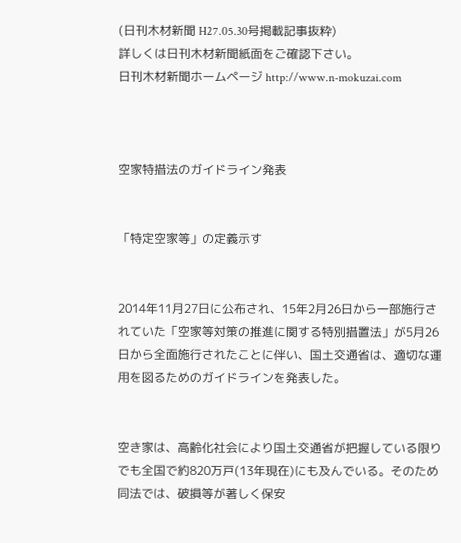(日刊木材新聞 H27.05.30号掲載記事抜粋)
詳しくは日刊木材新聞紙面をご確認下さい。
日刊木材新聞ホームページ http://www.n-mokuzai.com



空家特措法のガイドライン発表


「特定空家等」の定義示す


2014年11月27日に公布され、15年2月26日から一部施行されていた「空家等対策の推進に関する特別措置法」が5月26日から全面施行されたことに伴い、国土交通省は、適切な運用を図るためのガイドラインを発表した。


空き家は、高齢化社会により国土交通省が把握している限りでも全国で約820万戸(13年現在)にも及んでいる。そのため同法では、破損等が著しく保安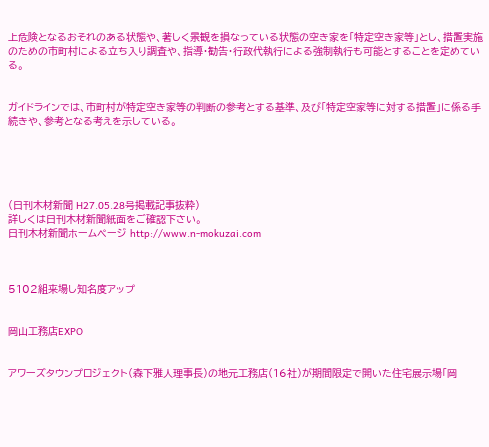上危険となるおそれのある状態や、著しく景観を損なっている状態の空き家を「特定空き家等」とし、措置実施のための市町村による立ち入り調査や、指導・勧告・行政代執行による強制執行も可能とすることを定めている。


ガイドラインでは、市町村が特定空き家等の判断の参考とする基準、及び「特定空家等に対する措置」に係る手続きや、参考となる考えを示している。





(日刊木材新聞 H27.05.28号掲載記事抜粋)
詳しくは日刊木材新聞紙面をご確認下さい。
日刊木材新聞ホームページ http://www.n-mokuzai.com



5102組来場し知名度アップ


岡山工務店EXPO


アワーズタウンプロジェクト(森下雅人理事長)の地元工務店(16社)が期間限定で開いた住宅展示場「岡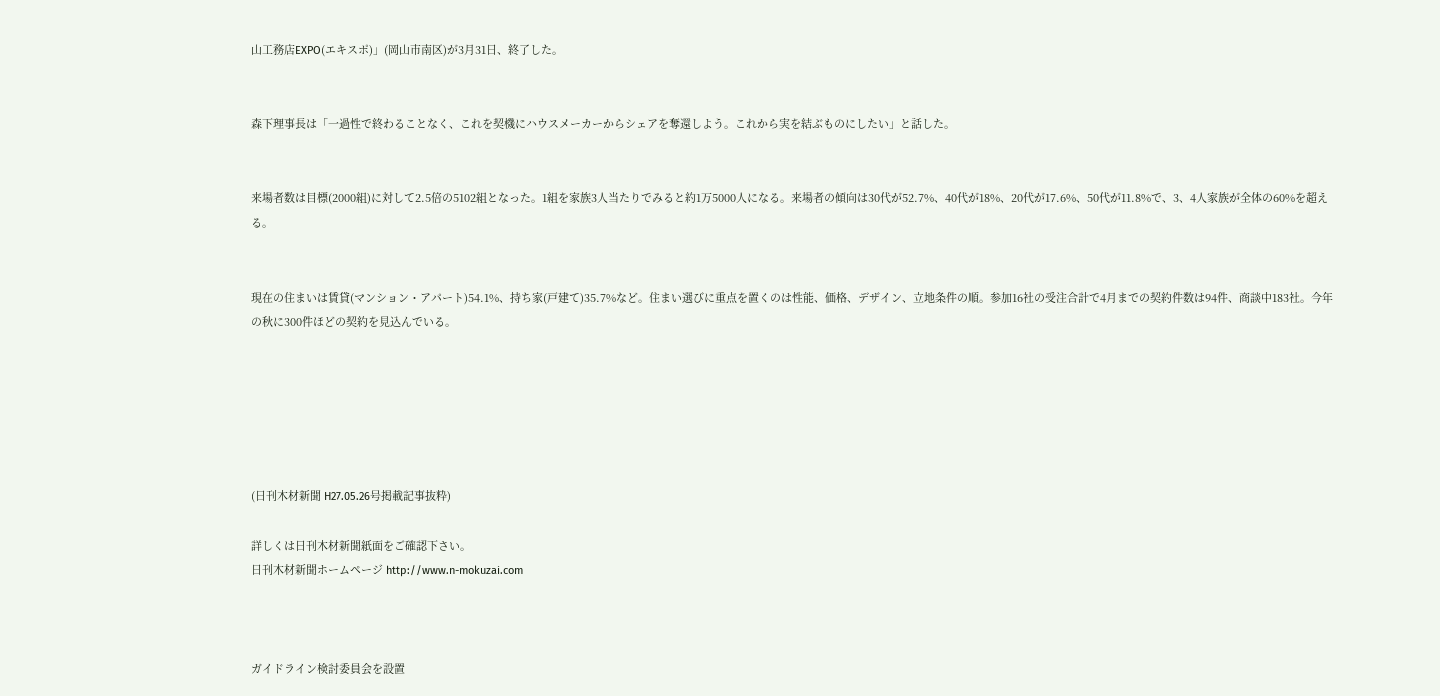山工務店EXPO(エキスポ)」(岡山市南区)が3月31日、終了した。


森下理事長は「一過性で終わることなく、これを契機にハウスメーカーからシェアを奪還しよう。これから実を結ぶものにしたい」と話した。


来場者数は目標(2000組)に対して2.5倍の5102組となった。1組を家族3人当たりでみると約1万5000人になる。来場者の傾向は30代が52.7%、40代が18%、20代が17.6%、50代が11.8%で、3、4人家族が全体の60%を超える。


現在の住まいは賃貸(マンション・アパート)54.1%、持ち家(戸建て)35.7%など。住まい選びに重点を置くのは性能、価格、デザイン、立地条件の順。参加16社の受注合計で4月までの契約件数は94件、商談中183社。今年の秋に300件ほどの契約を見込んでいる。






(日刊木材新聞 H27.05.26号掲載記事抜粋)

詳しくは日刊木材新聞紙面をご確認下さい。
日刊木材新聞ホームページ http://www.n-mokuzai.com



ガイドライン検討委員会を設置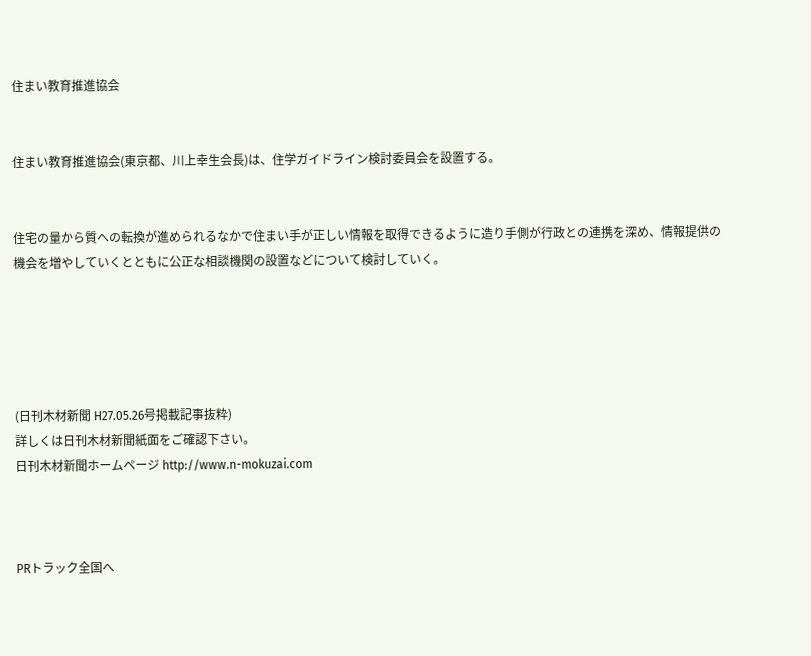住まい教育推進協会


住まい教育推進協会(東京都、川上幸生会長)は、住学ガイドライン検討委員会を設置する。


住宅の量から質への転換が進められるなかで住まい手が正しい情報を取得できるように造り手側が行政との連携を深め、情報提供の機会を増やしていくとともに公正な相談機関の設置などについて検討していく。





(日刊木材新聞 H27.05.26号掲載記事抜粋)
詳しくは日刊木材新聞紙面をご確認下さい。
日刊木材新聞ホームページ http://www.n-mokuzai.com



PRトラック全国へ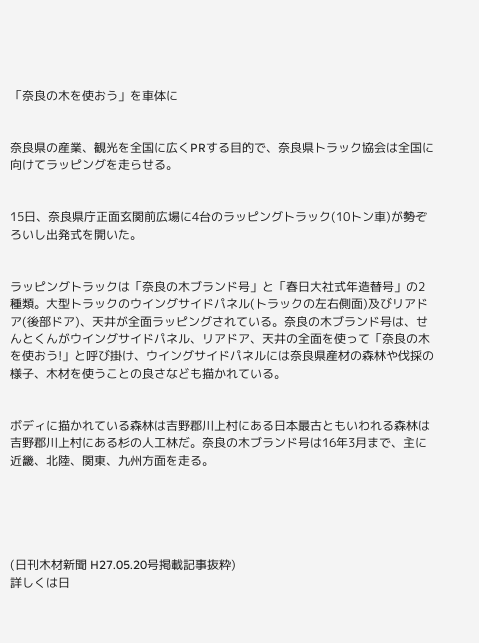「奈良の木を使おう」を車体に


奈良県の産業、観光を全国に広くPRする目的で、奈良県トラック協会は全国に向けてラッピングを走らせる。


15日、奈良県庁正面玄関前広場に4台のラッピングトラック(10トン車)が勢ぞろいし出発式を開いた。


ラッピングトラックは「奈良の木ブランド号」と「春日大社式年造替号」の2種類。大型トラックのウイングサイドパネル(トラックの左右側面)及びリアドア(後部ドア)、天井が全面ラッピングされている。奈良の木ブランド号は、せんとくんがウイングサイドパネル、リアドア、天井の全面を使って「奈良の木を使おう!」と呼び掛け、ウイングサイドパネルには奈良県産材の森林や伐採の様子、木材を使うことの良さなども描かれている。


ボディに描かれている森林は吉野郡川上村にある日本最古ともいわれる森林は吉野郡川上村にある杉の人工林だ。奈良の木ブランド号は16年3月まで、主に近畿、北陸、関東、九州方面を走る。





(日刊木材新聞 H27.05.20号掲載記事抜粋)
詳しくは日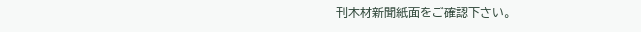刊木材新聞紙面をご確認下さい。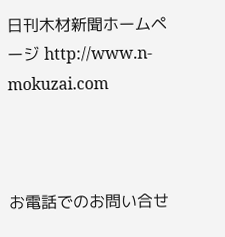日刊木材新聞ホームページ http://www.n-mokuzai.com



お電話でのお問い合せ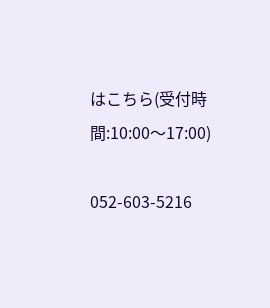はこちら(受付時間:10:00〜17:00)

052-603-5216